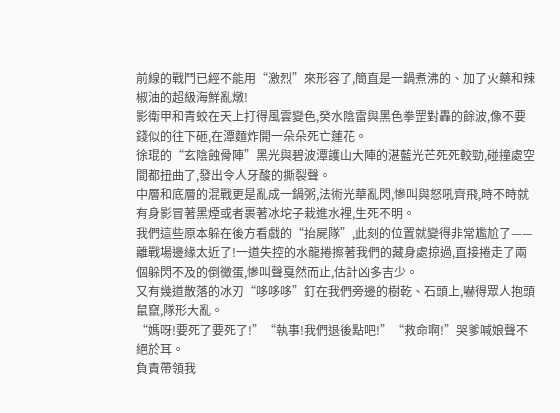前線的戰鬥已經不能用“激烈”來形容了,簡直是一鍋煮沸的、加了火藥和辣椒油的超級海鮮亂燉!
影衛甲和青蛟在天上打得風雲變色,癸水陰雷與黑色拳罡對轟的餘波,像不要錢似的往下砸,在潭麵炸開一朵朵死亡蓮花。
徐琨的“玄陰蝕骨陣”黑光與碧波潭護山大陣的湛藍光芒死死較勁,碰撞處空間都扭曲了,發出令人牙酸的撕裂聲。
中層和底層的混戰更是亂成一鍋粥,法術光華亂閃,慘叫與怒吼齊飛,時不時就有身影冒著黑煙或者裹著冰坨子栽進水裡,生死不明。
我們這些原本躲在後方看戲的“抬屍隊”,此刻的位置就變得非常尷尬了——離戰場邊緣太近了!一道失控的水龍捲擦著我們的藏身處掠過,直接捲走了兩個躲閃不及的倒黴蛋,慘叫聲戛然而止,估計凶多吉少。
又有幾道散落的冰刃“哆哆哆”釘在我們旁邊的樹乾、石頭上,嚇得眾人抱頭鼠竄,隊形大亂。
“媽呀!要死了要死了!”“執事!我們退後點吧!”“救命啊!”哭爹喊娘聲不絕於耳。
負責帶領我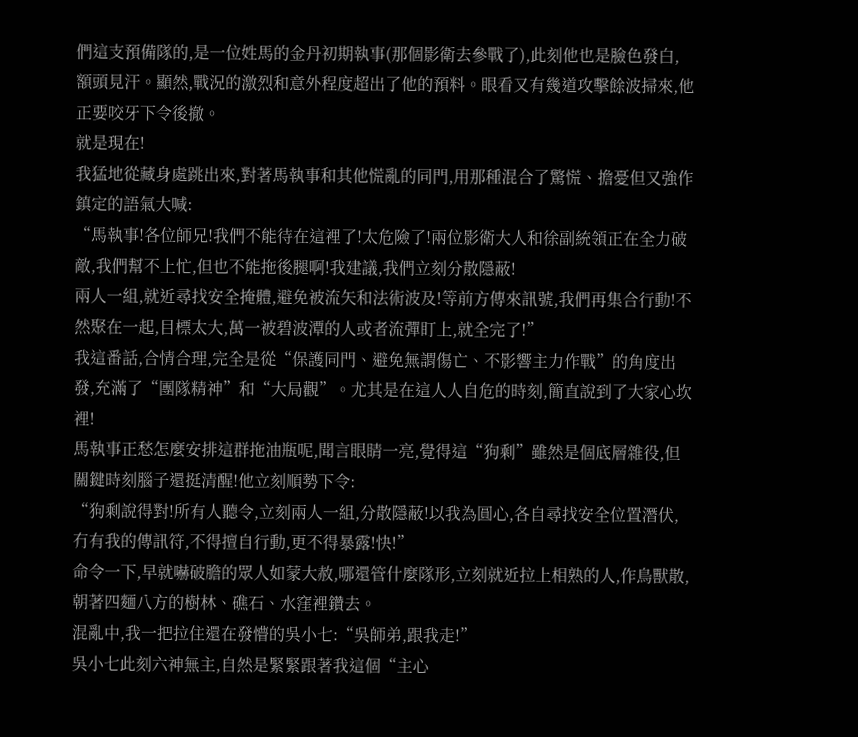們這支預備隊的,是一位姓馬的金丹初期執事(那個影衛去參戰了),此刻他也是臉色發白,額頭見汗。顯然,戰況的激烈和意外程度超出了他的預料。眼看又有幾道攻擊餘波掃來,他正要咬牙下令後撤。
就是現在!
我猛地從藏身處跳出來,對著馬執事和其他慌亂的同門,用那種混合了驚慌、擔憂但又強作鎮定的語氣大喊:
“馬執事!各位師兄!我們不能待在這裡了!太危險了!兩位影衛大人和徐副統領正在全力破敵,我們幫不上忙,但也不能拖後腿啊!我建議,我們立刻分散隱蔽!
兩人一組,就近尋找安全掩體,避免被流矢和法術波及!等前方傳來訊號,我們再集合行動!不然聚在一起,目標太大,萬一被碧波潭的人或者流彈盯上,就全完了!”
我這番話,合情合理,完全是從“保護同門、避免無謂傷亡、不影響主力作戰”的角度出發,充滿了“團隊精神”和“大局觀”。尤其是在這人人自危的時刻,簡直說到了大家心坎裡!
馬執事正愁怎麼安排這群拖油瓶呢,聞言眼睛一亮,覺得這“狗剩”雖然是個底層雜役,但關鍵時刻腦子還挺清醒!他立刻順勢下令:
“狗剩說得對!所有人聽令,立刻兩人一組,分散隱蔽!以我為圓心,各自尋找安全位置潛伏,冇有我的傳訊符,不得擅自行動,更不得暴露!快!”
命令一下,早就嚇破膽的眾人如蒙大赦,哪還管什麼隊形,立刻就近拉上相熟的人,作鳥獸散,朝著四麵八方的樹林、礁石、水窪裡鑽去。
混亂中,我一把拉住還在發懵的吳小七:“吳師弟,跟我走!”
吳小七此刻六神無主,自然是緊緊跟著我這個“主心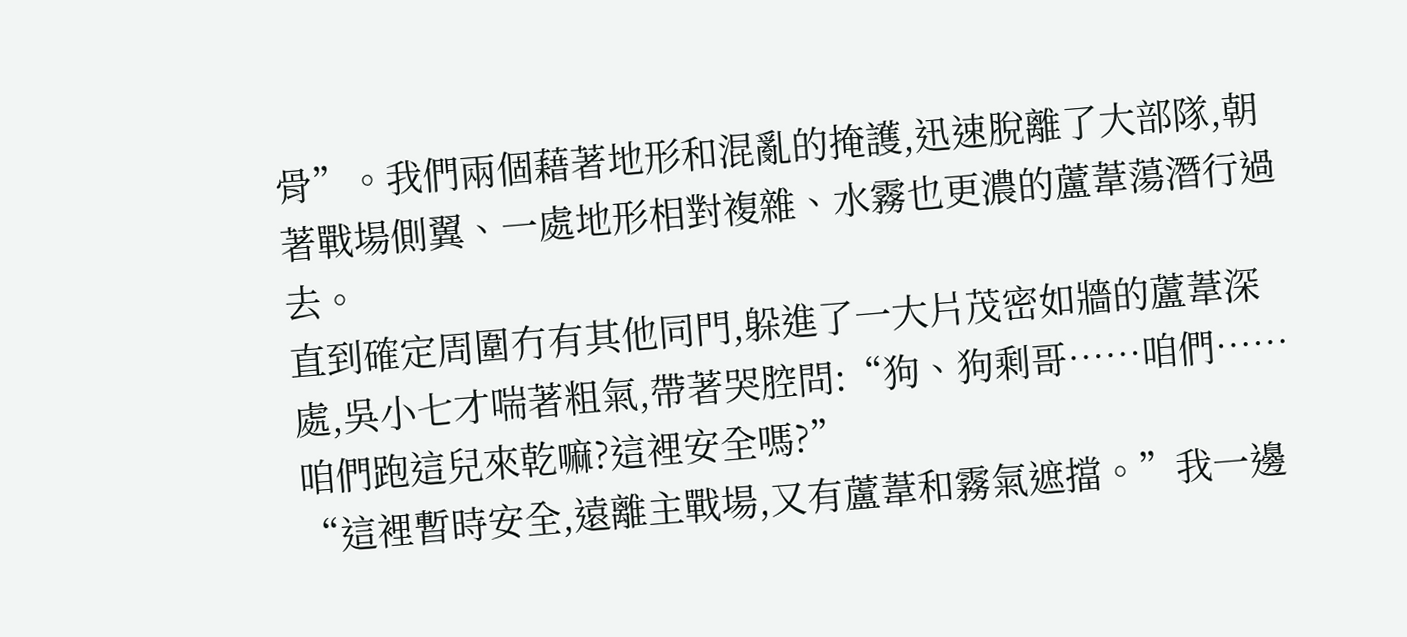骨”。我們兩個藉著地形和混亂的掩護,迅速脫離了大部隊,朝著戰場側翼、一處地形相對複雜、水霧也更濃的蘆葦蕩潛行過去。
直到確定周圍冇有其他同門,躲進了一大片茂密如牆的蘆葦深處,吳小七才喘著粗氣,帶著哭腔問:“狗、狗剩哥……咱們……咱們跑這兒來乾嘛?這裡安全嗎?”
“這裡暫時安全,遠離主戰場,又有蘆葦和霧氣遮擋。”我一邊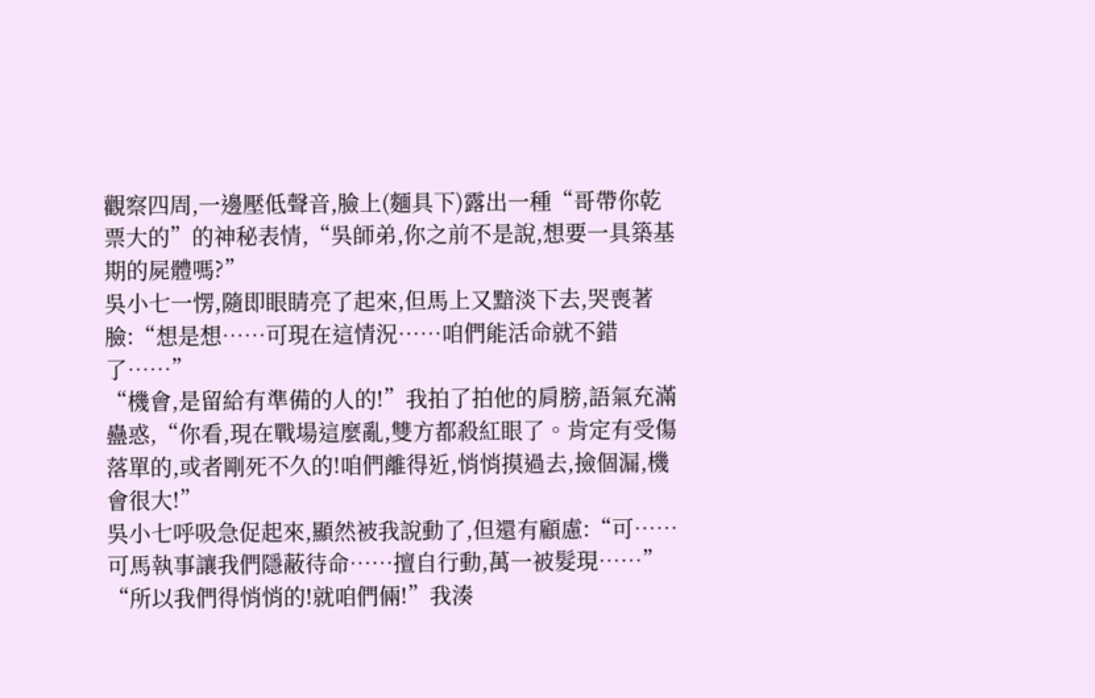觀察四周,一邊壓低聲音,臉上(麵具下)露出一種“哥帶你乾票大的”的神秘表情,“吳師弟,你之前不是說,想要一具築基期的屍體嗎?”
吳小七一愣,隨即眼睛亮了起來,但馬上又黯淡下去,哭喪著臉:“想是想……可現在這情況……咱們能活命就不錯了……”
“機會,是留給有準備的人的!”我拍了拍他的肩膀,語氣充滿蠱惑,“你看,現在戰場這麼亂,雙方都殺紅眼了。肯定有受傷落單的,或者剛死不久的!咱們離得近,悄悄摸過去,撿個漏,機會很大!”
吳小七呼吸急促起來,顯然被我說動了,但還有顧慮:“可……可馬執事讓我們隱蔽待命……擅自行動,萬一被髮現……”
“所以我們得悄悄的!就咱們倆!”我湊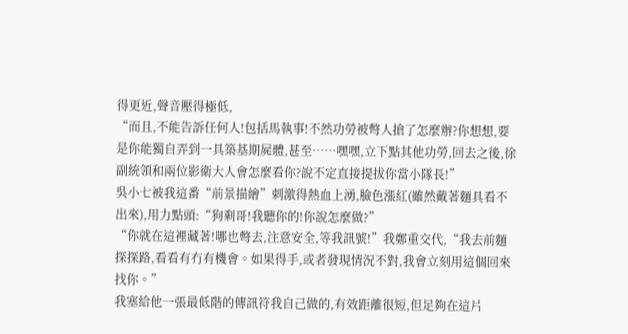得更近,聲音壓得極低,
“而且,不能告訴任何人!包括馬執事!不然功勞被彆人搶了怎麼辦?你想想,要是你能獨自弄到一具築基期屍體,甚至……嘿嘿,立下點其他功勞,回去之後,徐副統領和兩位影衛大人會怎麼看你?說不定直接提拔你當小隊長!”
吳小七被我這番“前景描繪”刺激得熱血上湧,臉色漲紅(雖然戴著麵具看不出來),用力點頭:“狗剩哥!我聽你的!你說怎麼做?”
“你就在這裡藏著!哪也彆去,注意安全,等我訊號!”我鄭重交代,“我去前麵探探路,看看有冇有機會。如果得手,或者發現情況不對,我會立刻用這個回來找你。”
我塞給他一張最低階的傳訊符我自己做的,有效距離很短,但足夠在這片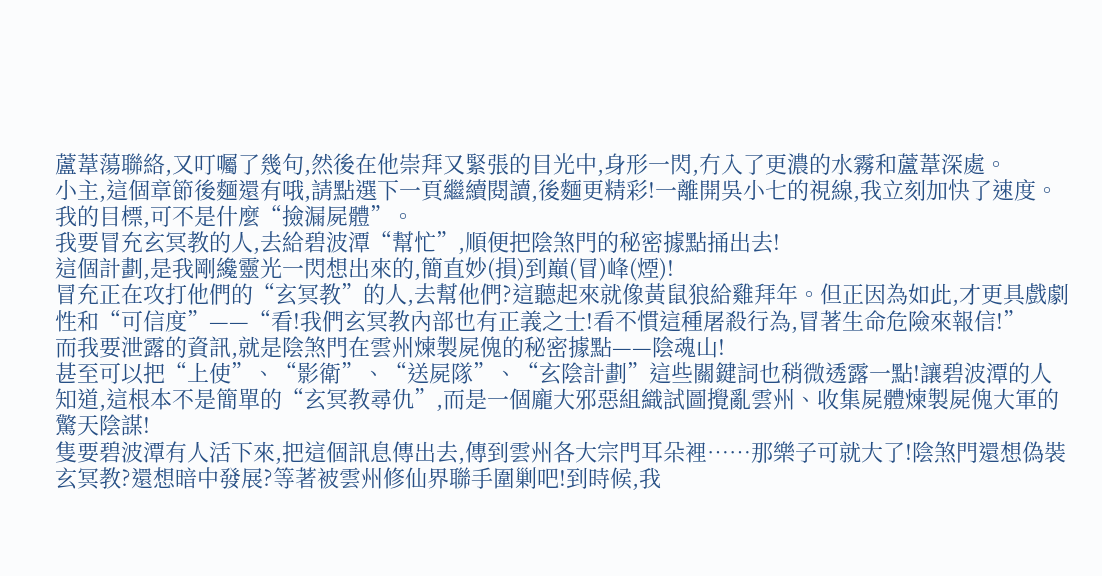蘆葦蕩聯絡,又叮囑了幾句,然後在他崇拜又緊張的目光中,身形一閃,冇入了更濃的水霧和蘆葦深處。
小主,這個章節後麵還有哦,請點選下一頁繼續閱讀,後麵更精彩!一離開吳小七的視線,我立刻加快了速度。我的目標,可不是什麼“撿漏屍體”。
我要冒充玄冥教的人,去給碧波潭“幫忙”,順便把陰煞門的秘密據點捅出去!
這個計劃,是我剛纔靈光一閃想出來的,簡直妙(損)到巔(冒)峰(煙)!
冒充正在攻打他們的“玄冥教”的人,去幫他們?這聽起來就像黃鼠狼給雞拜年。但正因為如此,才更具戲劇性和“可信度”——“看!我們玄冥教內部也有正義之士!看不慣這種屠殺行為,冒著生命危險來報信!”
而我要泄露的資訊,就是陰煞門在雲州煉製屍傀的秘密據點——陰魂山!
甚至可以把“上使”、“影衛”、“送屍隊”、“玄陰計劃”這些關鍵詞也稍微透露一點!讓碧波潭的人知道,這根本不是簡單的“玄冥教尋仇”,而是一個龐大邪惡組織試圖攪亂雲州、收集屍體煉製屍傀大軍的驚天陰謀!
隻要碧波潭有人活下來,把這個訊息傳出去,傳到雲州各大宗門耳朵裡……那樂子可就大了!陰煞門還想偽裝玄冥教?還想暗中發展?等著被雲州修仙界聯手圍剿吧!到時候,我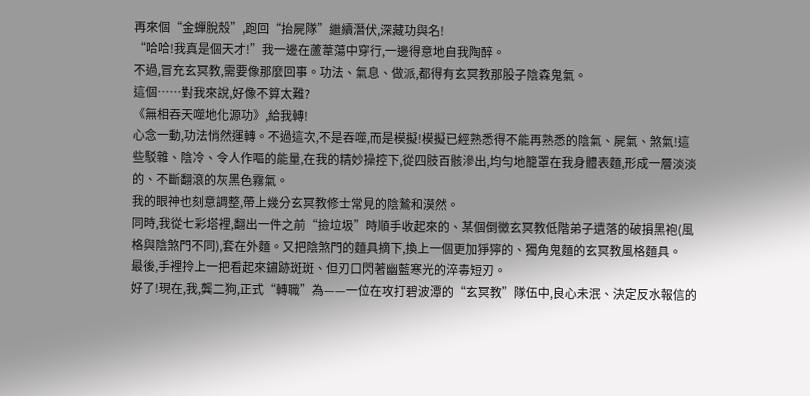再來個“金蟬脫殼”,跑回“抬屍隊”繼續潛伏,深藏功與名!
“哈哈!我真是個天才!”我一邊在蘆葦蕩中穿行,一邊得意地自我陶醉。
不過,冒充玄冥教,需要像那麼回事。功法、氣息、做派,都得有玄冥教那股子陰森鬼氣。
這個……對我來說,好像不算太難?
《無相吞天噬地化源功》,給我轉!
心念一動,功法悄然運轉。不過這次,不是吞噬,而是模擬!模擬已經熟悉得不能再熟悉的陰氣、屍氣、煞氣!這些駁雜、陰冷、令人作嘔的能量,在我的精妙操控下,從四肢百骸滲出,均勻地籠罩在我身體表麵,形成一層淡淡的、不斷翻滾的灰黑色霧氣。
我的眼神也刻意調整,帶上幾分玄冥教修士常見的陰鷙和漠然。
同時,我從七彩塔裡,翻出一件之前“撿垃圾”時順手收起來的、某個倒黴玄冥教低階弟子遺落的破損黑袍(風格與陰煞門不同),套在外麵。又把陰煞門的麵具摘下,換上一個更加猙獰的、獨角鬼麵的玄冥教風格麵具。
最後,手裡拎上一把看起來鏽跡斑斑、但刃口閃著幽藍寒光的淬毒短刃。
好了!現在,我,龔二狗,正式“轉職”為——一位在攻打碧波潭的“玄冥教”隊伍中,良心未泯、決定反水報信的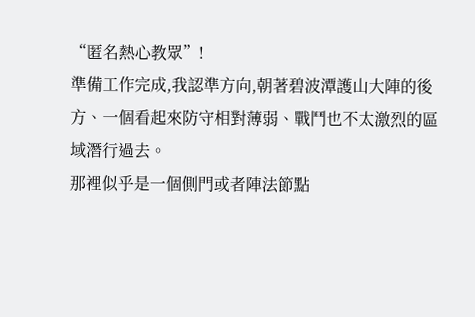“匿名熱心教眾”!
準備工作完成,我認準方向,朝著碧波潭護山大陣的後方、一個看起來防守相對薄弱、戰鬥也不太激烈的區域潛行過去。
那裡似乎是一個側門或者陣法節點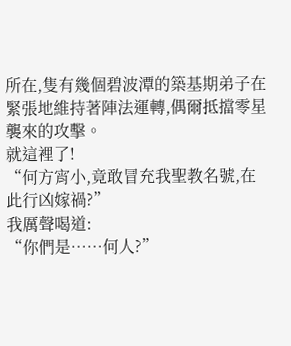所在,隻有幾個碧波潭的築基期弟子在緊張地維持著陣法運轉,偶爾抵擋零星襲來的攻擊。
就這裡了!
“何方宵小,竟敢冒充我聖教名號,在此行凶嫁禍?”
我厲聲喝道:
“你們是……何人?”